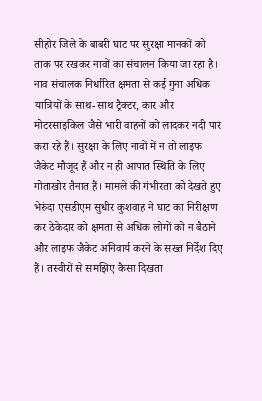सीहोर जिले के बाबरी घाट पर सुरक्षा मानकों को ताक पर रखकर नावों का संचालन किया जा रहा है। नाव संचालक निर्धारित क्षमता से कई गुना अधिक यात्रियों के साथ-साथ ट्रैक्टर, कार और मोटरसाइकिल जैसे भारी वाहनों को लादकर नदी पार करा रहे हैं। सुरक्षा के लिए नावों में न तो लाइफ जैकेट मौजूद हैं और न ही आपात स्थिति के लिए गोताखोर तैनात हैं। मामले की गंभीरता को देखते हुए भेरुंदा एसडीएम सुधीर कुशवाह ने घाट का निरीक्षण कर ठेकेदार को क्षमता से अधिक लोगों को न बैठाने और लाइफ जैकेट अनिवार्य करने के सख्त निर्देश दिए हैं। तस्वीरों से समझिए कैसा दिखता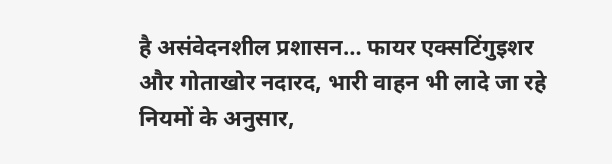है असंवेदनशील प्रशासन… फायर एक्सटिंगुइशर और गोताखोर नदारद, भारी वाहन भी लादे जा रहे
नियमों के अनुसार,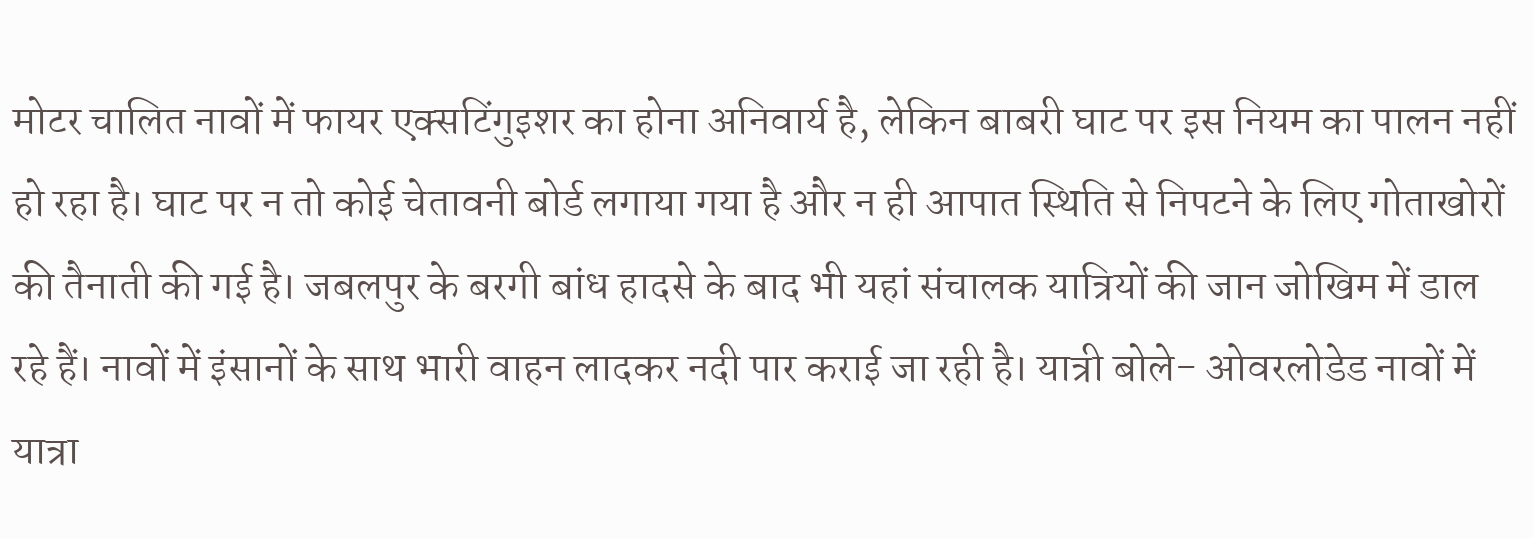मोटर चालित नावों में फायर एक्सटिंगुइशर का होना अनिवार्य है, लेकिन बाबरी घाट पर इस नियम का पालन नहीं हो रहा है। घाट पर न तो कोई चेतावनी बोर्ड लगाया गया है और न ही आपात स्थिति से निपटने के लिए गोताखोरों की तैनाती की गई है। जबलपुर के बरगी बांध हादसे के बाद भी यहां संचालक यात्रियों की जान जोखिम में डाल रहे हैं। नावों में इंसानों के साथ भारी वाहन लादकर नदी पार कराई जा रही है। यात्री बोले- ओवरलोडेड नावों में यात्रा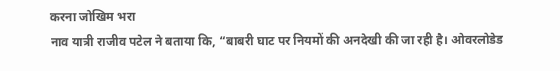करना जोखिम भरा
नाव यात्री राजीव पटेल ने बताया कि, “बाबरी घाट पर नियमों की अनदेखी की जा रही है। ओवरलोडेड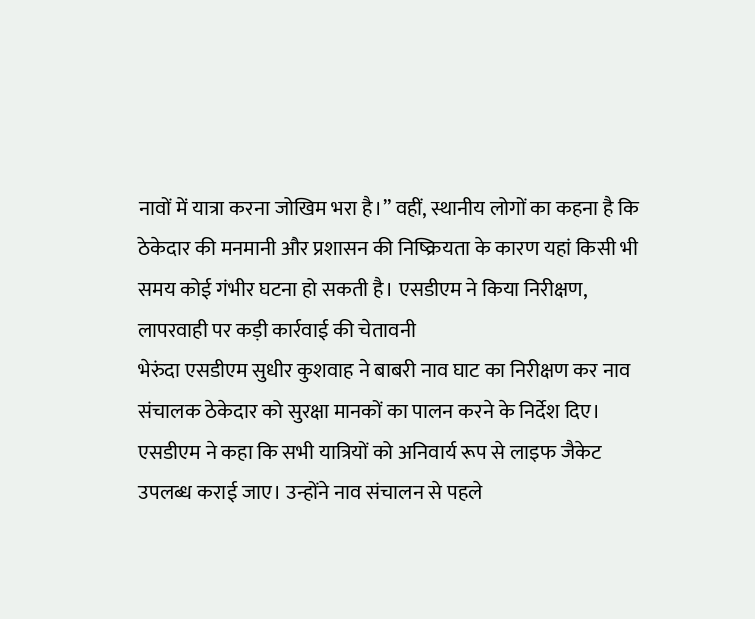नावों में यात्रा करना जोखिम भरा है।” वहीं, स्थानीय लोगों का कहना है कि ठेकेदार की मनमानी और प्रशासन की निष्क्रियता के कारण यहां किसी भी समय कोई गंभीर घटना हो सकती है। एसडीएम ने किया निरीक्षण, लापरवाही पर कड़ी कार्रवाई की चेतावनी
भेरुंदा एसडीएम सुधीर कुशवाह ने बाबरी नाव घाट का निरीक्षण कर नाव संचालक ठेकेदार को सुरक्षा मानकों का पालन करने के निर्देश दिए। एसडीएम ने कहा कि सभी यात्रियों को अनिवार्य रूप से लाइफ जैकेट उपलब्ध कराई जाए। उन्होंने नाव संचालन से पहले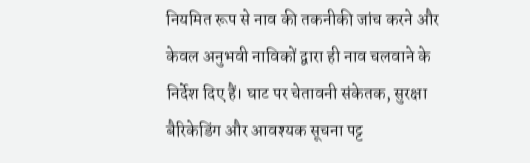नियमित रूप से नाव की तकनीकी जांच करने और केवल अनुभवी नाविकों द्वारा ही नाव चलवाने के निर्देश दिए हैं। घाट पर चेतावनी संकेतक, सुरक्षा बैरिकेडिंग और आवश्यक सूचना पट्ट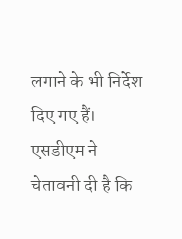लगाने के भी निर्देश दिए गए हैं। एसडीएम ने चेतावनी दी है कि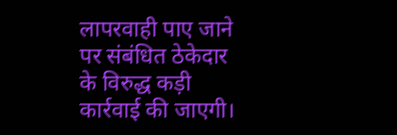लापरवाही पाए जाने पर संबंधित ठेकेदार के विरुद्ध कड़ी कार्रवाई की जाएगी।